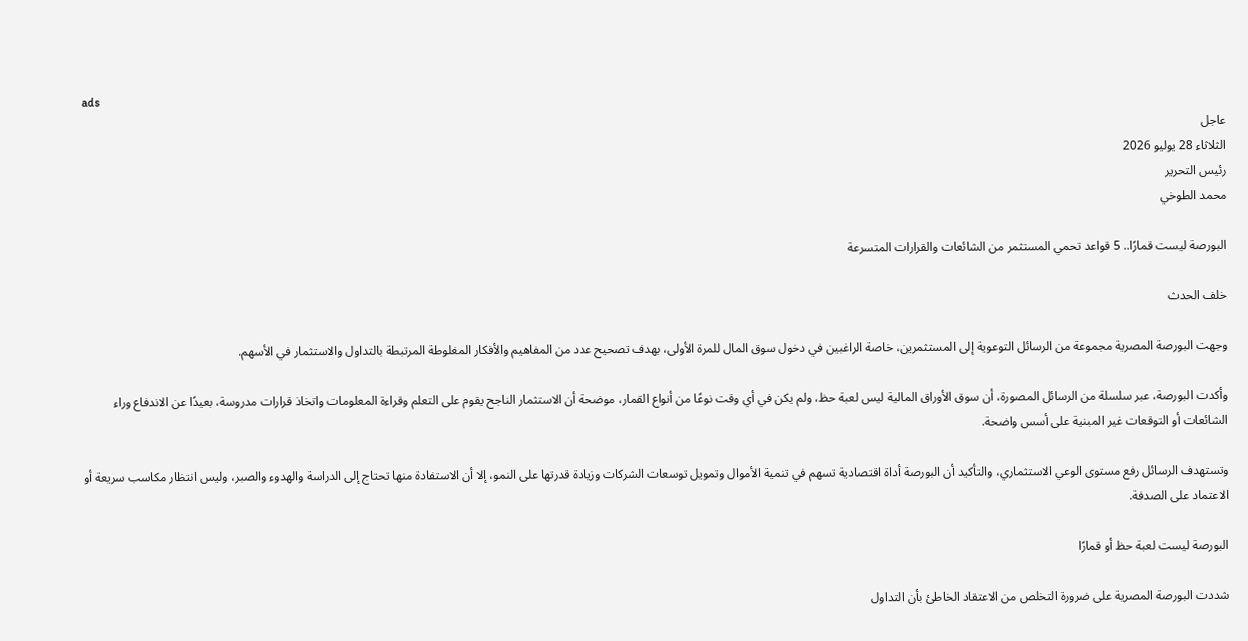ads
عاجل
الثلاثاء 28 يوليو 2026
رئيس التحرير
محمد الطوخي

البورصة ليست قمارًا.. 5 قواعد تحمي المستثمر من الشائعات والقرارات المتسرعة

خلف الحدث

وجهت البورصة المصرية مجموعة من الرسائل التوعوية إلى المستثمرين، خاصة الراغبين في دخول سوق المال للمرة الأولى، بهدف تصحيح عدد من المفاهيم والأفكار المغلوطة المرتبطة بالتداول والاستثمار في الأسهم.

وأكدت البورصة، عبر سلسلة من الرسائل المصورة، أن سوق الأوراق المالية ليس لعبة حظ، ولم يكن في أي وقت نوعًا من أنواع القمار، موضحة أن الاستثمار الناجح يقوم على التعلم وقراءة المعلومات واتخاذ قرارات مدروسة، بعيدًا عن الاندفاع وراء الشائعات أو التوقعات غير المبنية على أسس واضحة.

وتستهدف الرسائل رفع مستوى الوعي الاستثماري، والتأكيد أن البورصة أداة اقتصادية تسهم في تنمية الأموال وتمويل توسعات الشركات وزيادة قدرتها على النمو، إلا أن الاستفادة منها تحتاج إلى الدراسة والهدوء والصبر، وليس انتظار مكاسب سريعة أو الاعتماد على الصدفة.

البورصة ليست لعبة حظ أو قمارًا

شددت البورصة المصرية على ضرورة التخلص من الاعتقاد الخاطئ بأن التداول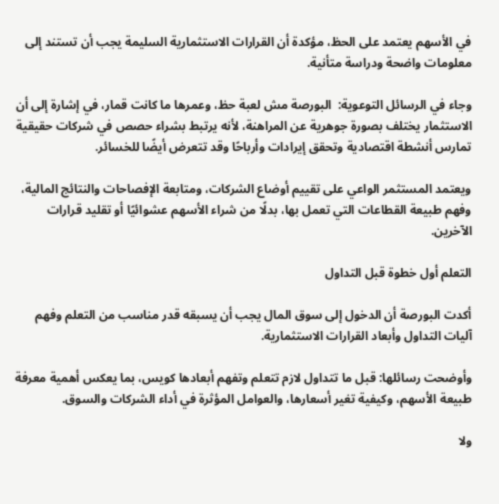في الأسهم يعتمد على الحظ، مؤكدة أن القرارات الاستثمارية السليمة يجب أن تستند إلى معلومات واضحة ودراسة متأنية.

وجاء في الرسائل التوعوية:  البورصة مش لعبة حظ، وعمرها ما كانت قمار، في إشارة إلى أن الاستثمار يختلف بصورة جوهرية عن المراهنة، لأنه يرتبط بشراء حصص في شركات حقيقية تمارس أنشطة اقتصادية وتحقق إيرادات وأرباحًا وقد تتعرض أيضًا للخسائر.

ويعتمد المستثمر الواعي على تقييم أوضاع الشركات، ومتابعة الإفصاحات والنتائج المالية، وفهم طبيعة القطاعات التي تعمل بها، بدلًا من شراء الأسهم عشوائيًا أو تقليد قرارات الآخرين.

التعلم أول خطوة قبل التداول

أكدت البورصة أن الدخول إلى سوق المال يجب أن يسبقه قدر مناسب من التعلم وفهم آليات التداول وأبعاد القرارات الاستثمارية.

وأوضحت رسائلها: قبل ما تتداول لازم تتعلم وتفهم أبعادها كويس، بما يعكس أهمية معرفة طبيعة الأسهم، وكيفية تغير أسعارها، والعوامل المؤثرة في أداء الشركات والسوق.

ولا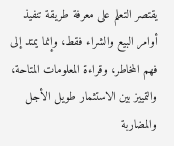يقتصر التعلم على معرفة طريقة تنفيذ أوامر البيع والشراء فقط، وإنما يمتد إلى فهم المخاطر، وقراءة المعلومات المتاحة، والتمييز بين الاستثمار طويل الأجل والمضاربة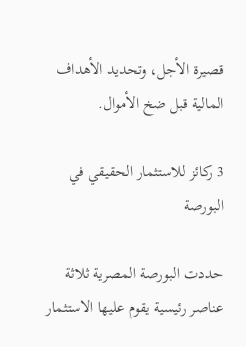قصيرة الأجل، وتحديد الأهداف المالية قبل ضخ الأموال.

3 ركائز للاستثمار الحقيقي في البورصة

حددت البورصة المصرية ثلاثة عناصر رئيسية يقوم عليها الاستثمار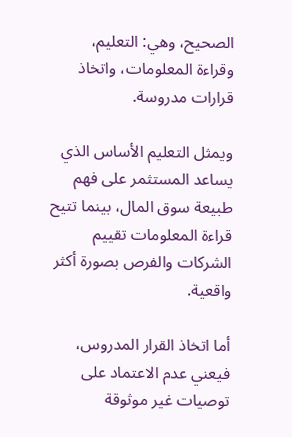الصحيح، وهي: التعليم، وقراءة المعلومات، واتخاذ قرارات مدروسة.

ويمثل التعليم الأساس الذي يساعد المستثمر على فهم طبيعة سوق المال، بينما تتيح قراءة المعلومات تقييم الشركات والفرص بصورة أكثر واقعية.

أما اتخاذ القرار المدروس، فيعني عدم الاعتماد على توصيات غير موثوقة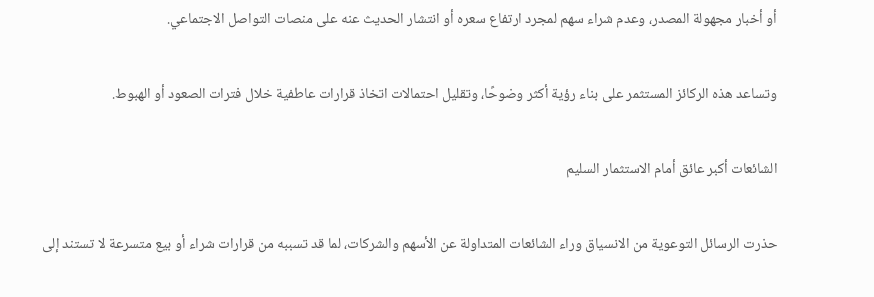أو أخبار مجهولة المصدر، وعدم شراء سهم لمجرد ارتفاع سعره أو انتشار الحديث عنه على منصات التواصل الاجتماعي.

وتساعد هذه الركائز المستثمر على بناء رؤية أكثر وضوحًا، وتقليل احتمالات اتخاذ قرارات عاطفية خلال فترات الصعود أو الهبوط.

الشائعات أكبر عائق أمام الاستثمار السليم

حذرت الرسائل التوعوية من الانسياق وراء الشائعات المتداولة عن الأسهم والشركات، لما قد تسببه من قرارات شراء أو بيع متسرعة لا تستند إلى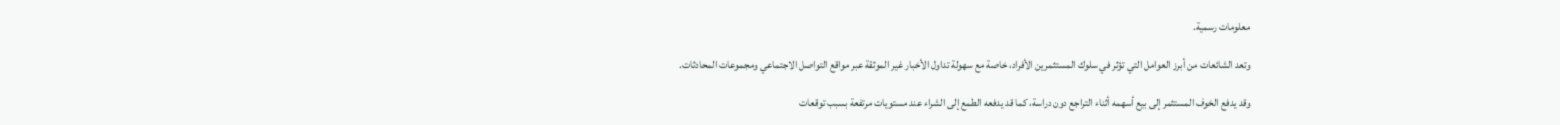معلومات رسمية.

وتعد الشائعات من أبرز العوامل التي تؤثر في سلوك المستثمرين الأفراد، خاصة مع سهولة تداول الأخبار غير الموثقة عبر مواقع التواصل الاجتماعي ومجموعات المحادثات.

وقد يدفع الخوف المستثمر إلى بيع أسهمه أثناء التراجع دون دراسة، كما قد يدفعه الطمع إلى الشراء عند مستويات مرتفعة بسبب توقعات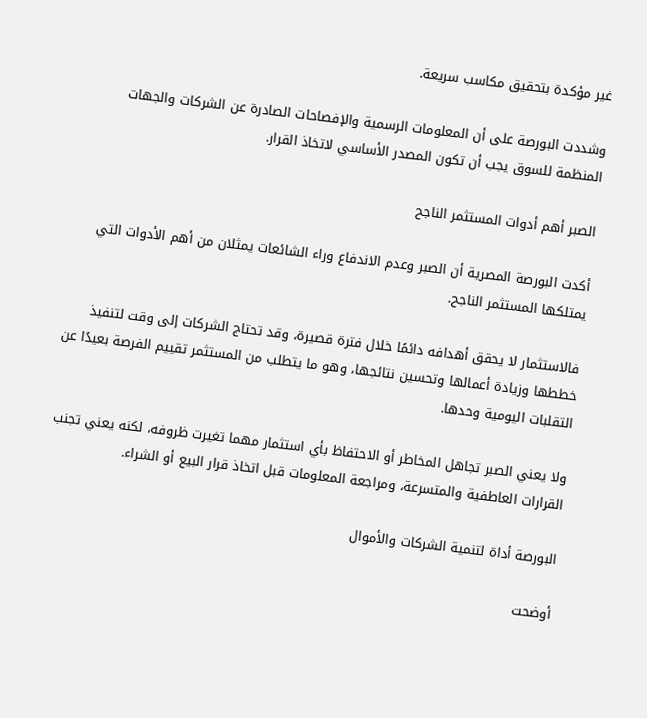غير مؤكدة بتحقيق مكاسب سريعة.

وشددت البورصة على أن المعلومات الرسمية والإفصاحات الصادرة عن الشركات والجهات المنظمة للسوق يجب أن تكون المصدر الأساسي لاتخاذ القرار.

الصبر أهم أدوات المستثمر الناجح

أكدت البورصة المصرية أن الصبر وعدم الاندفاع وراء الشائعات يمثلان من أهم الأدوات التي يمتلكها المستثمر الناجح.

فالاستثمار لا يحقق أهدافه دائمًا خلال فترة قصيرة، وقد تحتاج الشركات إلى وقت لتنفيذ خططها وزيادة أعمالها وتحسين نتائجها، وهو ما يتطلب من المستثمر تقييم الفرصة بعيدًا عن التقلبات اليومية وحدها.

ولا يعني الصبر تجاهل المخاطر أو الاحتفاظ بأي استثمار مهما تغيرت ظروفه، لكنه يعني تجنب القرارات العاطفية والمتسرعة، ومراجعة المعلومات قبل اتخاذ قرار البيع أو الشراء.

البورصة أداة لتنمية الشركات والأموال

أوضحت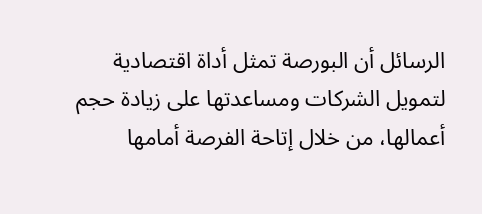الرسائل أن البورصة تمثل أداة اقتصادية لتمويل الشركات ومساعدتها على زيادة حجم أعمالها، من خلال إتاحة الفرصة أمامها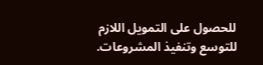للحصول على التمويل اللازم للتوسع وتنفيذ المشروعات.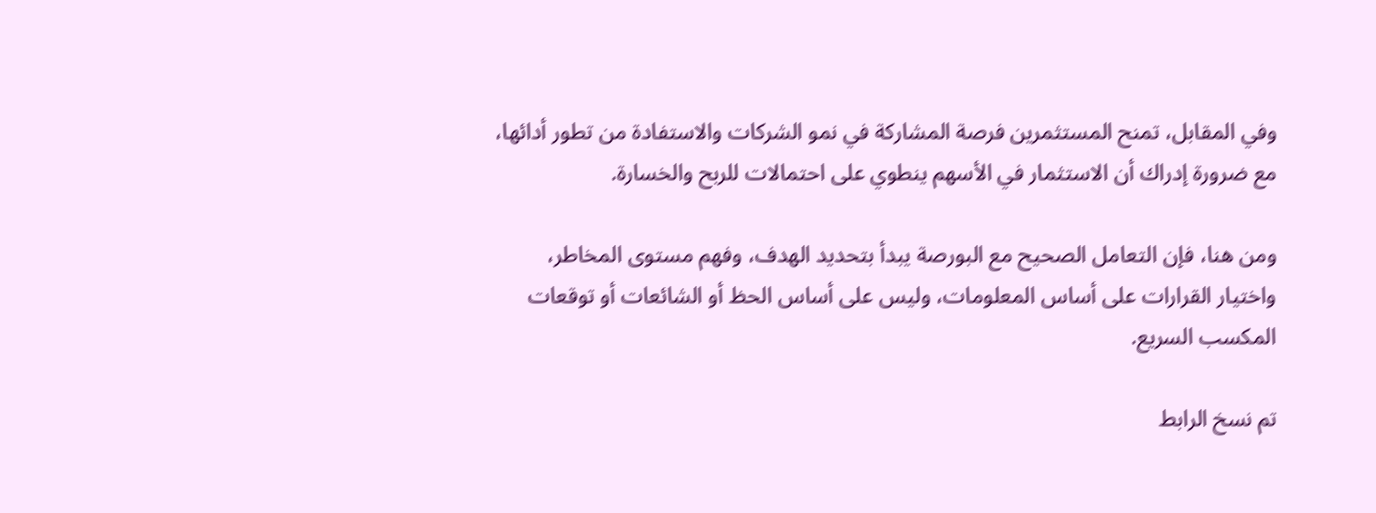وفي المقابل، تمنح المستثمرين فرصة المشاركة في نمو الشركات والاستفادة من تطور أدائها، مع ضرورة إدراك أن الاستثمار في الأسهم ينطوي على احتمالات للربح والخسارة.

ومن هنا، فإن التعامل الصحيح مع البورصة يبدأ بتحديد الهدف، وفهم مستوى المخاطر، واختيار القرارات على أساس المعلومات، وليس على أساس الحظ أو الشائعات أو توقعات المكسب السريع.

تم نسخ الرابط